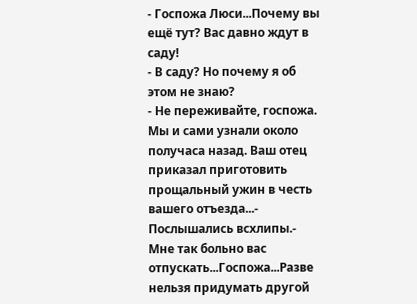- Госпожа Люси...Почему вы ещё тут? Вас давно ждут в саду!
- В саду? Но почему я об этом не знаю?
- Не переживайте, госпожа. Мы и сами узнали около получаса назад. Ваш отец приказал приготовить прощальный ужин в честь вашего отъезда...- Послышались всхлипы.- Мне так больно вас отпускать...Госпожа...Разве нельзя придумать другой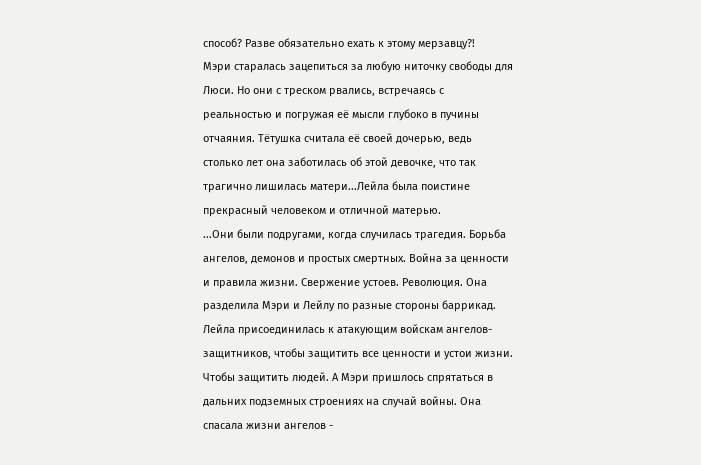способ? Разве обязательно ехать к этому мерзавцу?!
Мэри старалась зацепиться за любую ниточку свободы для Люси. Но они с треском рвались, встречаясь с реальностью и погружая её мысли глубоко в пучины отчаяния. Тётушка считала её своей дочерью, ведь столько лет она заботилась об этой девочке, что так трагично лишилась матери...Лейла была поистине прекрасный человеком и отличной матерью.
...Они были подругами, когда случилась трагедия. Борьба ангелов, демонов и простых смертных. Война за ценности и правила жизни. Свержение устоев. Революция. Она разделила Мэри и Лейлу по разные стороны баррикад. Лейла присоединилась к атакующим войскам ангелов-защитников, чтобы защитить все ценности и устои жизни. Чтобы защитить людей. А Мэри пришлось спрятаться в дальних подземных строениях на случай войны. Она спасала жизни ангелов -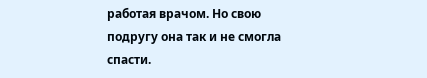работая врачом. Но свою подругу она так и не смогла спасти.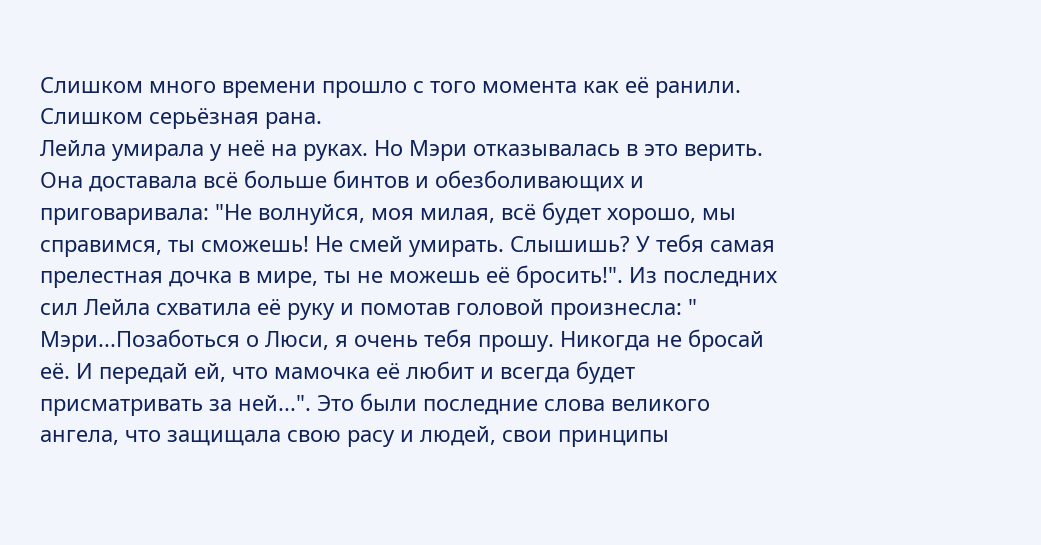Слишком много времени прошло с того момента как её ранили. Слишком серьёзная рана.
Лейла умирала у неё на руках. Но Мэри отказывалась в это верить. Она доставала всё больше бинтов и обезболивающих и приговаривала: "Не волнуйся, моя милая, всё будет хорошо, мы справимся, ты сможешь! Не смей умирать. Слышишь? У тебя самая прелестная дочка в мире, ты не можешь её бросить!". Из последних сил Лейла схватила её руку и помотав головой произнесла: " Мэри...Позаботься о Люси, я очень тебя прошу. Никогда не бросай её. И передай ей, что мамочка её любит и всегда будет присматривать за ней...". Это были последние слова великого ангела, что защищала свою расу и людей, свои принципы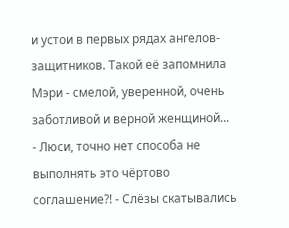и устои в первых рядах ангелов-защитников. Такой её запомнила Мэри - смелой, уверенной, очень заботливой и верной женщиной...
- Люси, точно нет способа не выполнять это чёртово соглашение?! - Слёзы скатывались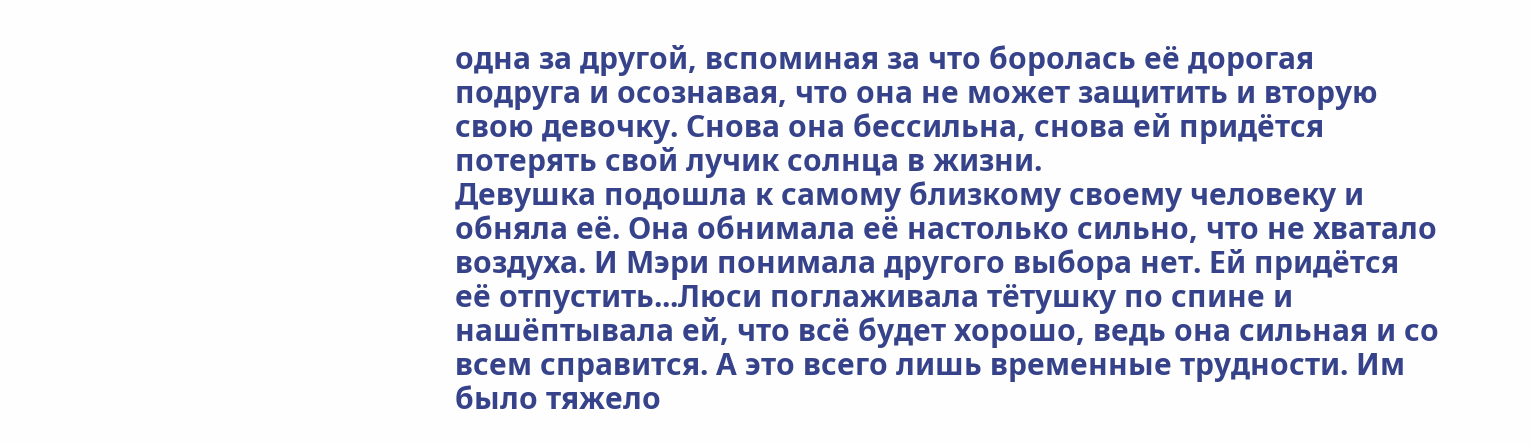одна за другой, вспоминая за что боролась её дорогая подруга и осознавая, что она не может защитить и вторую свою девочку. Снова она бессильна, снова ей придётся потерять свой лучик солнца в жизни.
Девушка подошла к самому близкому своему человеку и обняла её. Она обнимала её настолько сильно, что не хватало воздуха. И Мэри понимала другого выбора нет. Ей придётся её отпустить...Люси поглаживала тётушку по спине и нашёптывала ей, что всё будет хорошо, ведь она сильная и со всем справится. А это всего лишь временные трудности. Им было тяжело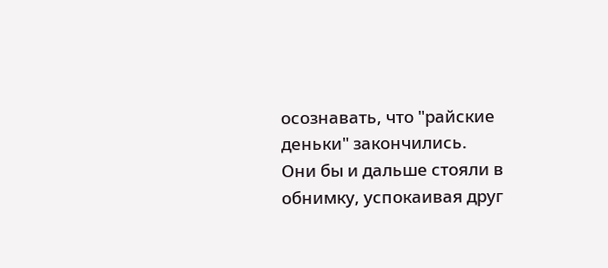осознавать, что "райские деньки" закончились.
Они бы и дальше стояли в обнимку, успокаивая друг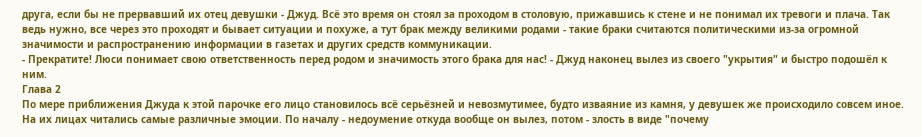друга, если бы не прервавший их отец девушки - Джуд. Всё это время он стоял за проходом в столовую, прижавшись к стене и не понимал их тревоги и плача. Так ведь нужно, все через это проходят и бывает ситуации и похуже, а тут брак между великими родами - такие браки считаются политическими из-за огромной значимости и распространению информации в газетах и других средств коммуникации.
- Прекратите! Люси понимает свою ответственность перед родом и значимость этого брака для нас! - Джуд наконец вылез из своего "укрытия" и быстро подошёл к ним.
Глава 2
По мере приближения Джуда к этой парочке его лицо становилось всё серьёзней и невозмутимее, будто изваяние из камня, у девушек же происходило совсем иное. На их лицах читались самые различные эмоции. По началу - недоумение откуда вообще он вылез, потом - злость в виде "почему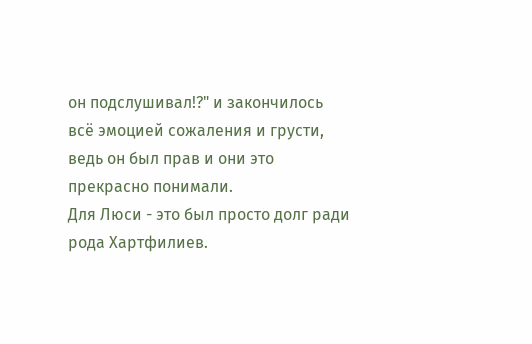он подслушивал!?" и закончилось всё эмоцией сожаления и грусти, ведь он был прав и они это прекрасно понимали.
Для Люси - это был просто долг ради рода Хартфилиев.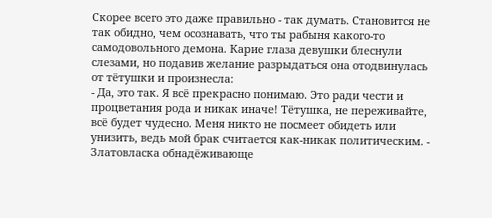Скорее всего это даже правильно - так думать. Становится не так обидно, чем осознавать, что ты рабыня какого-то самодовольного демона. Карие глаза девушки блеснули слезами, но подавив желание разрыдаться она отодвинулась от тётушки и произнесла:
- Да, это так. Я всё прекрасно понимаю. Это ради чести и процветания рода и никак иначе! Тётушка, не переживайте, всё будет чудесно. Меня никто не посмеет обидеть или унизить, ведь мой брак считается как-никак политическим. - Златовласка обнадёживающе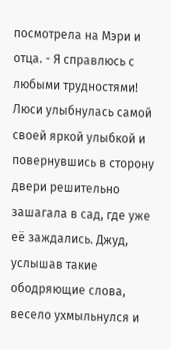посмотрела на Мэри и отца. - Я справлюсь с любыми трудностями!
Люси улыбнулась самой своей яркой улыбкой и повернувшись в сторону двери решительно зашагала в сад, где уже её заждались. Джуд, услышав такие ободряющие слова, весело ухмыльнулся и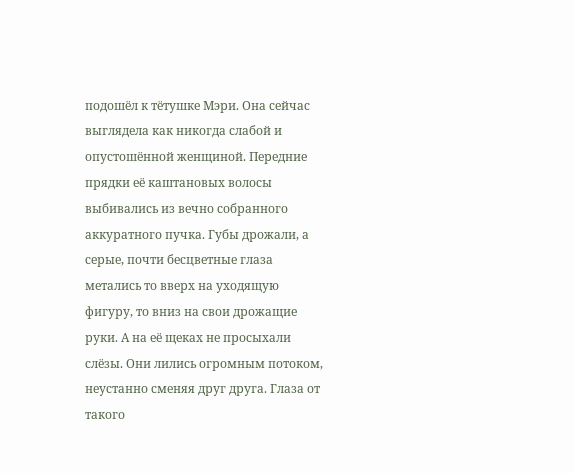подошёл к тётушке Мэри. Она сейчас выглядела как никогда слабой и опустошённой женщиной. Передние прядки её каштановых волосы выбивались из вечно собранного аккуратного пучка. Губы дрожали, а серые, почти бесцветные глаза метались то вверх на уходящую фигуру, то вниз на свои дрожащие руки. А на её щеках не просыхали слёзы. Они лились огромным потоком, неустанно сменяя друг друга. Глаза от такого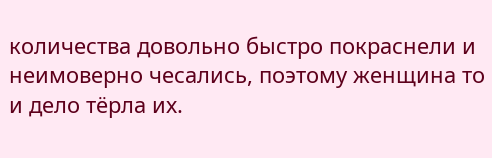количества довольно быстро покраснели и неимоверно чесались, поэтому женщина то и дело тёрла их.